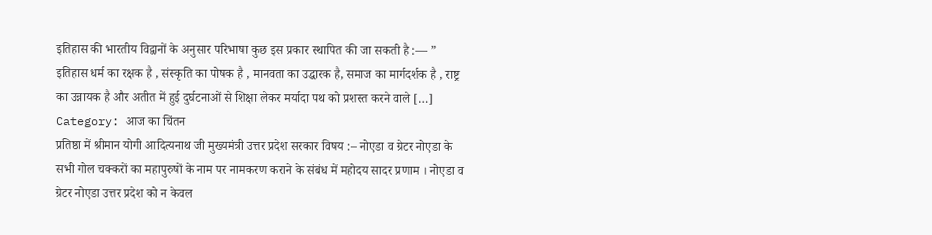इतिहास की भारतीय विद्वानों के अनुसार परिभाषा कुछ इस प्रकार स्थापित की जा सकती है :— ” इतिहास धर्म का रक्षक है , संस्कृति का पोषक है , मानवता का उद्धारक है, समाज का मार्गदर्शक है , राष्ट्र का उन्नायक है और अतीत में हुई दुर्घटनाओं से शिक्षा लेकर मर्यादा पथ को प्रशस्त करने वाले […]
Category: आज का चिंतन
प्रतिष्ठा में श्रीमान योगी आदित्यनाथ जी मुख्यमंत्री उत्तर प्रदेश सरकार विषय :– नोएडा व ग्रेटर नोएडा के सभी गोल चक्करों का महापुरुषों के नाम पर नामकरण कराने के संबंध में महोदय सादर प्रणाम । नोएडा व ग्रेटर नोएडा उत्तर प्रदेश को न केवल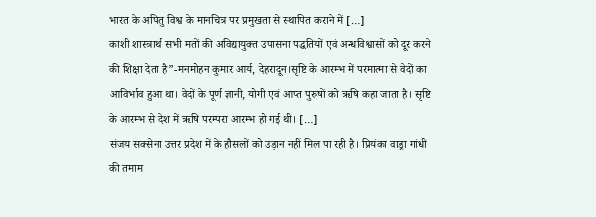भारत के अपितु विश्व के मानचित्र पर प्रमुखता से स्थापित कराने में […]
काशी शास्त्रार्थ सभी मतों की अविद्यायुक्त उपासना पद्धतियों एवं अन्धविश्वासों को दूर करने की शिक्षा देता है”-मनमोहन कुमार आर्य, देहरादून।सृष्टि के आरम्भ में परमात्मा से वेदों का आविर्भाव हुआ था। वेदों के पूर्ण ज्ञानी, योगी एवं आप्त पुरुषों को ऋषि कहा जाता है। सृष्टि के आरम्भ से देश में ऋषि परम्परा आरम्भ हो गई थी। […]
संजय सक्सेना उत्तर प्रदेश में के हौसलों को उड़ान नहीं मिल पा रही है। प्रियंका वाड्रा गांधी की तमाम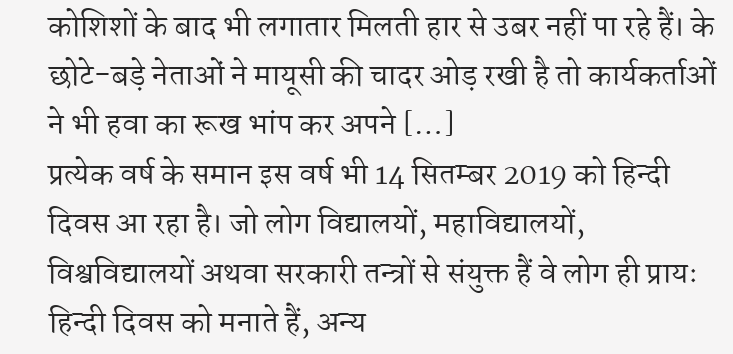कोशिशों के बाद भी लगातार मिलती हार से उबर नहीं पा रहे हैं। के छोटे-बड़े नेताओं ने मायूसी की चादर ओड़ रखी है तो कार्यकर्ताओं ने भी हवा का रूख भांप कर अपने […]
प्रत्येक वर्ष के समान इस वर्ष भी 14 सितम्बर 2019 को हिन्दी दिवस आ रहा है। जो लोग विद्यालयों, महाविद्यालयों, विश्वविद्यालयों अथवा सरकारी तन्त्रों से संयुक्त हैं वे लोग ही प्रायः हिन्दी दिवस को मनाते हैं, अन्य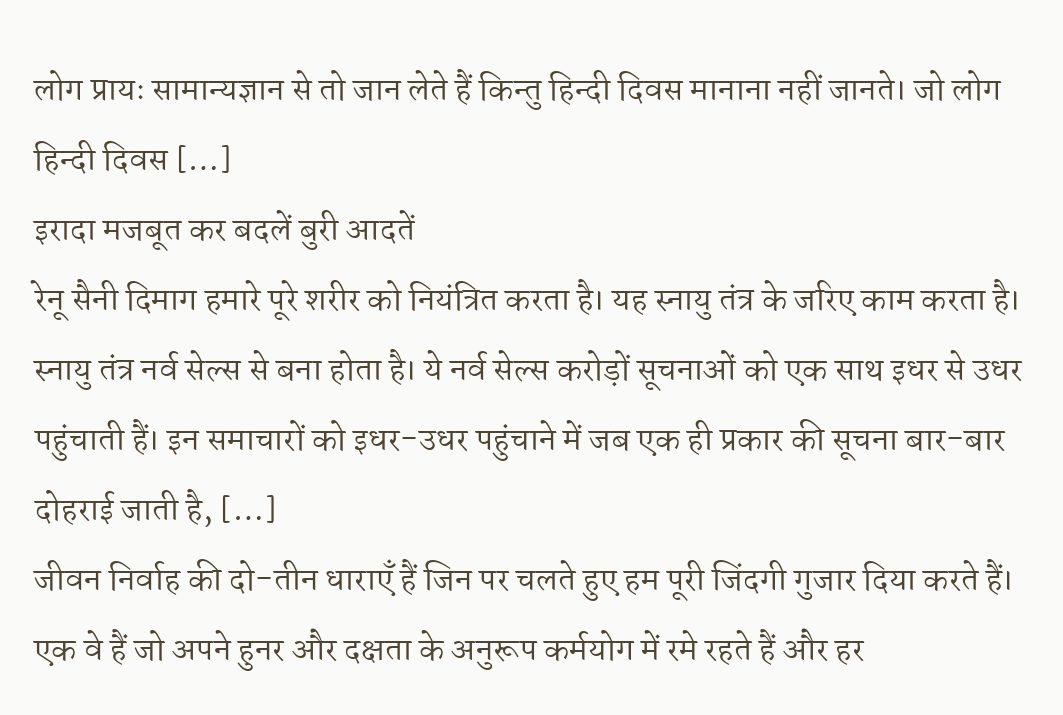लोग प्रायः सामान्यज्ञान से तो जान लेते हैं किन्तु हिन्दी दिवस मानाना नहीं जानते। जो लोग हिन्दी दिवस […]
इरादा मजबूत कर बदलें बुरी आदतें
रेनू सैनी दिमाग हमारे पूरे शरीर को नियंत्रित करता है। यह स्नायु तंत्र के जरिए काम करता है। स्नायु तंत्र नर्व सेल्स से बना होता है। ये नर्व सेल्स करोड़ों सूचनाओं को एक साथ इधर से उधर पहुंचाती हैं। इन समाचारों को इधर-उधर पहुंचाने में जब एक ही प्रकार की सूचना बार-बार दोहराई जाती है, […]
जीवन निर्वाह की दो-तीन धाराएँ हैं जिन पर चलते हुए हम पूरी जिंदगी गुजार दिया करते हैं। एक वे हैं जो अपने हुनर और दक्षता के अनुरूप कर्मयोग में रमे रहते हैं और हर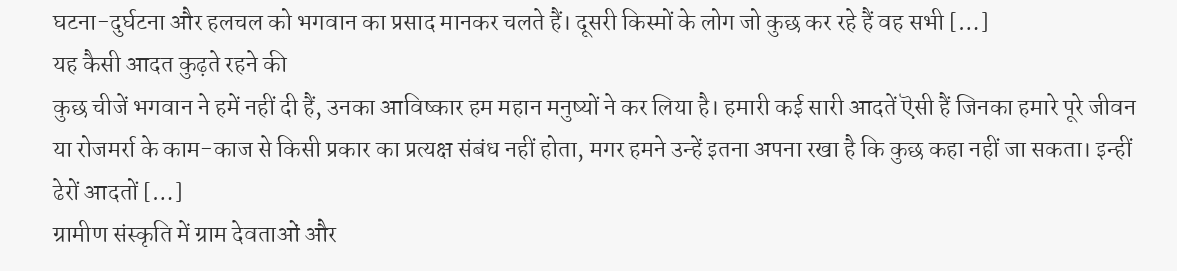घटना-दुर्घटना और हलचल को भगवान का प्रसाद मानकर चलते हैं। दूसरी किस्मों के लोग जो कुछ कर रहे हैं वह सभी […]
यह कैसी आदत कुढ़ते रहने की
कुछ चीजें भगवान ने हमें नहीं दी हैं, उनका आविष्कार हम महान मनुष्यों ने कर लिया है। हमारी कई सारी आदतें ऎसी हैं जिनका हमारे पूरे जीवन या रोजमर्रा के काम-काज से किसी प्रकार का प्रत्यक्ष संबंध नहीं होता, मगर हमने उन्हें इतना अपना रखा है कि कुछ कहा नहीं जा सकता। इन्हीं ढेरों आदतों […]
ग्रामीण संस्कृति में ग्राम देवताओं और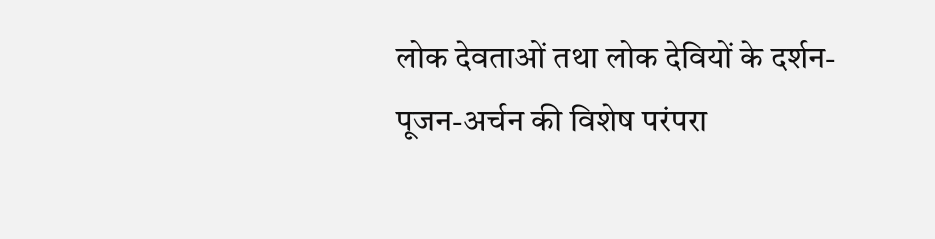लोक देवताओं तथा लोक देवियों के दर्शन-पूजन-अर्चन की विशेष परंपरा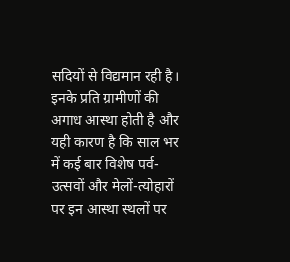सदियों से विद्यमान रही है। इनके प्रति ग्रामीणों की अगाध आस्था होती है और यही कारण है कि साल भर में कई बार विशेष पर्व-उत्सवों और मेलों-त्योहारों पर इन आस्था स्थलों पर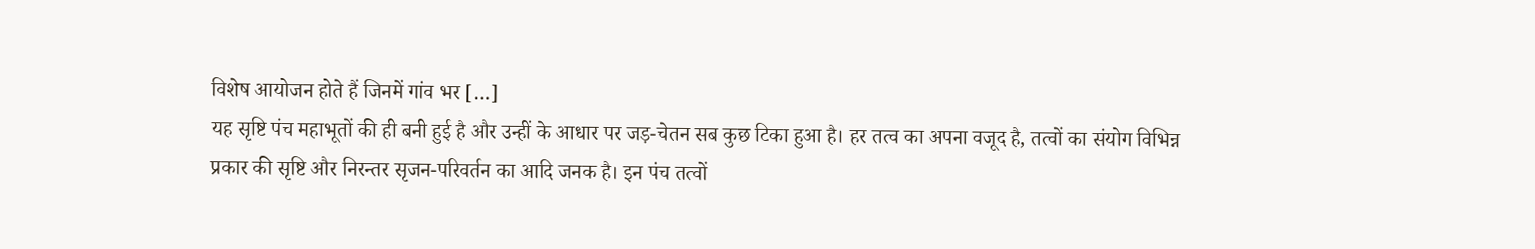विशेष आयोजन होते हैं जिनमें गांव भर […]
यह सृष्टि पंच महाभूतों की ही बनी हुई है और उन्हीं के आधार पर जड़-चेतन सब कुछ टिका हुआ है। हर तत्व का अपना वजूद है, तत्वों का संयोग विभिन्न प्रकार की सृष्टि और निरन्तर सृजन-परिवर्तन का आदि जनक है। इन पंच तत्वों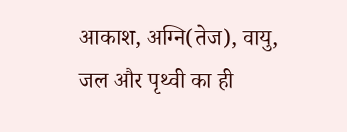आकाश, अग्नि(तेज), वायु, जल और पृथ्वी का ही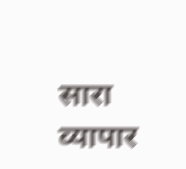सारा व्यापार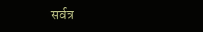सर्वत्र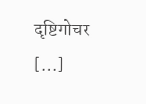दृष्टिगोचर […]